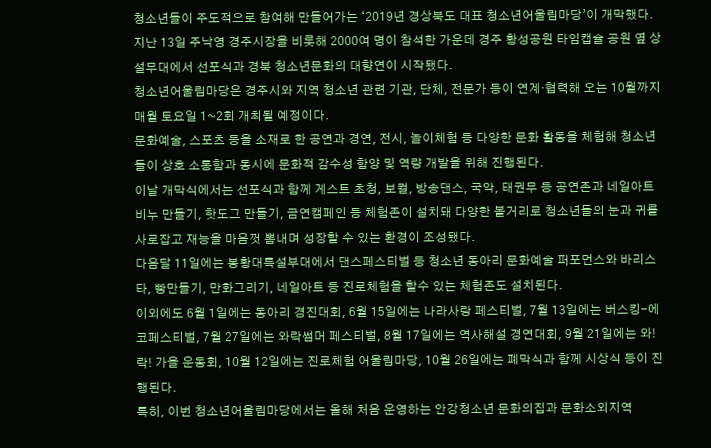청소년들이 주도적으로 참여해 만들어가는 ‘2019년 경상북도 대표 청소년어울림마당’이 개막했다.
지난 13일 주낙영 경주시장을 비롯해 2000여 명이 참석한 가운데 경주 황성공원 타임캡슐 공원 옆 상설무대에서 선포식과 경북 청소년문화의 대향연이 시작됐다.
청소년어울림마당은 경주시와 지역 청소년 관련 기관, 단체, 전문가 등이 연계·협력해 오는 10월까지 매월 토요일 1~2회 개최될 예정이다.
문화예술, 스포츠 등을 소재로 한 공연과 경연, 전시, 놀이체험 등 다양한 문화 활동을 체험해 청소년들이 상호 소통함과 동시에 문화적 감수성 함양 및 역량 개발을 위해 진행된다.
이날 개막식에서는 선포식과 함께 게스트 초청, 보컬, 방송댄스, 국악, 태권무 등 공연존과 네일아트 비누 만들기, 핫도그 만들기, 금연캠페인 등 체험존이 설치돼 다양한 볼거리로 청소년들의 눈과 귀를 사로잡고 재능을 마음껏 뽐내며 성장할 수 있는 환경이 조성됐다.
다음달 11일에는 봉황대특설부대에서 댄스페스티벌 등 청소년 동아리 문화예술 퍼포먼스와 바리스타, 빵만들기, 만화그리기, 네일아트 등 진로체험을 할수 있는 체험존도 설치된다.
이외에도 6월 1일에는 동아리 경진대회, 6월 15일에는 나라사랑 페스티벌, 7월 13일에는 버스킹-에코페스티벌, 7월 27일에는 와락썸머 페스티벌, 8월 17일에는 역사해설 경연대회, 9월 21일에는 와! 락! 가을 운동회, 10월 12일에는 진로체험 어울림마당, 10월 26일에는 폐막식과 함께 시상식 등이 진행된다.
특히, 이번 청소년어울림마당에서는 올해 처음 운영하는 안강청소년 문화의집과 문화소외지역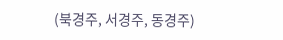(북경주, 서경주, 동경주)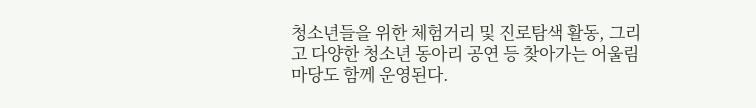청소년들을 위한 체험거리 및 진로탐색 활동, 그리고 다양한 청소년 동아리 공연 등 찾아가는 어울림마당도 함께 운영된다.